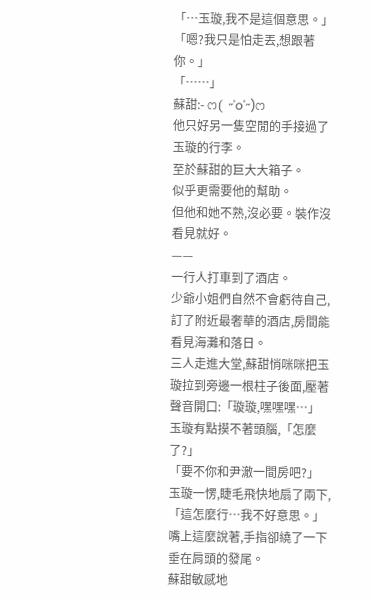「…玉璇,我不是這個意思。」
「嗯?我只是怕走丟,想跟著你。」
「……」
蘇甜:- ෆ( ˶'o'˶)ෆ
他只好另一隻空閒的手接過了玉璇的行李。
至於蘇甜的巨大大箱子。
似乎更需要他的幫助。
但他和她不熟,沒必要。裝作沒看見就好。
——
一行人打車到了酒店。
少爺小姐們自然不會虧待自己,訂了附近最奢華的酒店,房間能看見海灘和落日。
三人走進大堂,蘇甜悄咪咪把玉璇拉到旁邊一根柱子後面,壓著聲音開口:「璇璇,嘿嘿嘿…」
玉璇有點摸不著頭腦,「怎麼了?」
「要不你和尹澈一間房吧?」
玉璇一愣,睫毛飛快地扇了兩下,「這怎麼行…我不好意思。」
嘴上這麼說著,手指卻繞了一下垂在肩頭的發尾。
蘇甜敏感地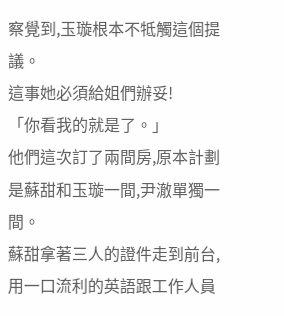察覺到,玉璇根本不牴觸這個提議。
這事她必須給姐們辦妥!
「你看我的就是了。」
他們這次訂了兩間房,原本計劃是蘇甜和玉璇一間,尹澈單獨一間。
蘇甜拿著三人的證件走到前台,用一口流利的英語跟工作人員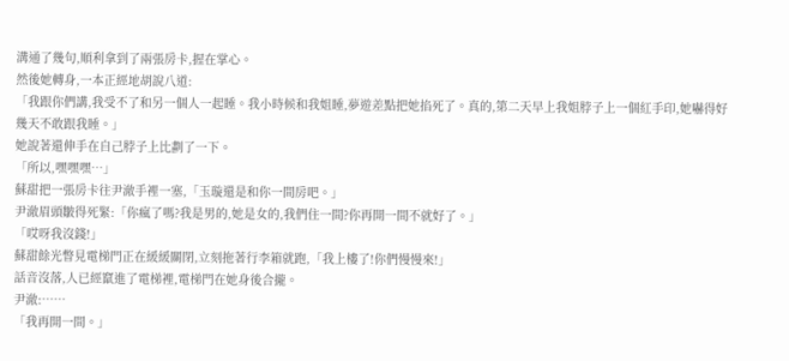溝通了幾句,順利拿到了兩張房卡,握在掌心。
然後她轉身,一本正經地胡說八道:
「我跟你們講,我受不了和另一個人一起睡。我小時候和我姐睡,夢遊差點把她掐死了。真的,第二天早上我姐脖子上一個紅手印,她嚇得好幾天不敢跟我睡。」
她說著還伸手在自己脖子上比劃了一下。
「所以,嘿嘿嘿…」
蘇甜把一張房卡往尹澈手裡一塞,「玉璇還是和你一間房吧。」
尹澈眉頭皺得死緊:「你瘋了嗎?我是男的,她是女的,我們住一間?你再開一間不就好了。」
「哎呀我沒錢!」
蘇甜餘光瞥見電梯門正在緩緩關閉,立刻拖著行李箱就跑,「我上樓了!你們慢慢來!」
話音沒落,人已經竄進了電梯裡,電梯門在她身後合攏。
尹澈:……
「我再開一間。」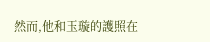然而,他和玉璇的護照在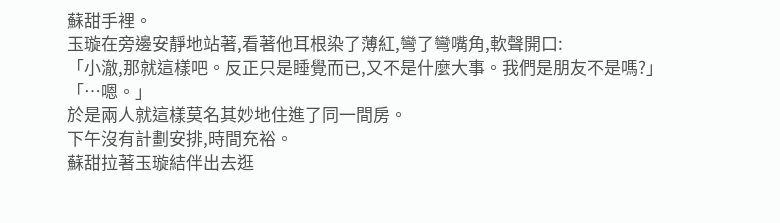蘇甜手裡。
玉璇在旁邊安靜地站著,看著他耳根染了薄紅,彎了彎嘴角,軟聲開口:
「小澈,那就這樣吧。反正只是睡覺而已,又不是什麼大事。我們是朋友不是嗎?」
「…嗯。」
於是兩人就這樣莫名其妙地住進了同一間房。
下午沒有計劃安排,時間充裕。
蘇甜拉著玉璇結伴出去逛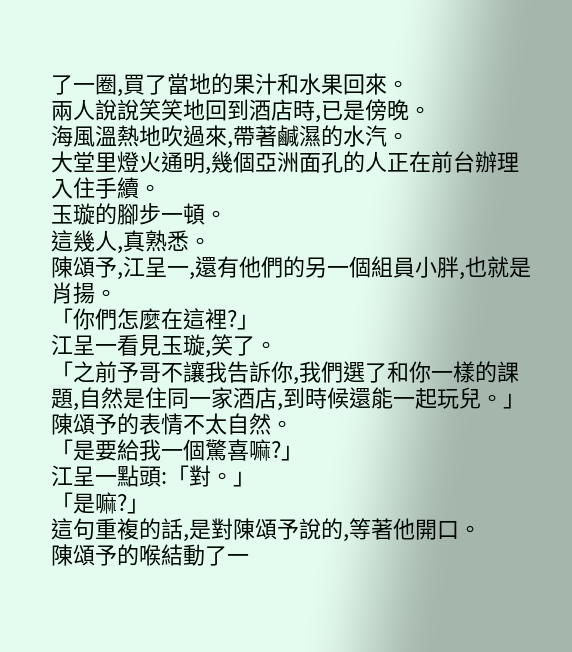了一圈,買了當地的果汁和水果回來。
兩人說說笑笑地回到酒店時,已是傍晚。
海風溫熱地吹過來,帶著鹹濕的水汽。
大堂里燈火通明,幾個亞洲面孔的人正在前台辦理入住手續。
玉璇的腳步一頓。
這幾人,真熟悉。
陳頌予,江呈一,還有他們的另一個組員小胖,也就是肖揚。
「你們怎麼在這裡?」
江呈一看見玉璇,笑了。
「之前予哥不讓我告訴你,我們選了和你一樣的課題,自然是住同一家酒店,到時候還能一起玩兒。」
陳頌予的表情不太自然。
「是要給我一個驚喜嘛?」
江呈一點頭:「對。」
「是嘛?」
這句重複的話,是對陳頌予說的,等著他開口。
陳頌予的喉結動了一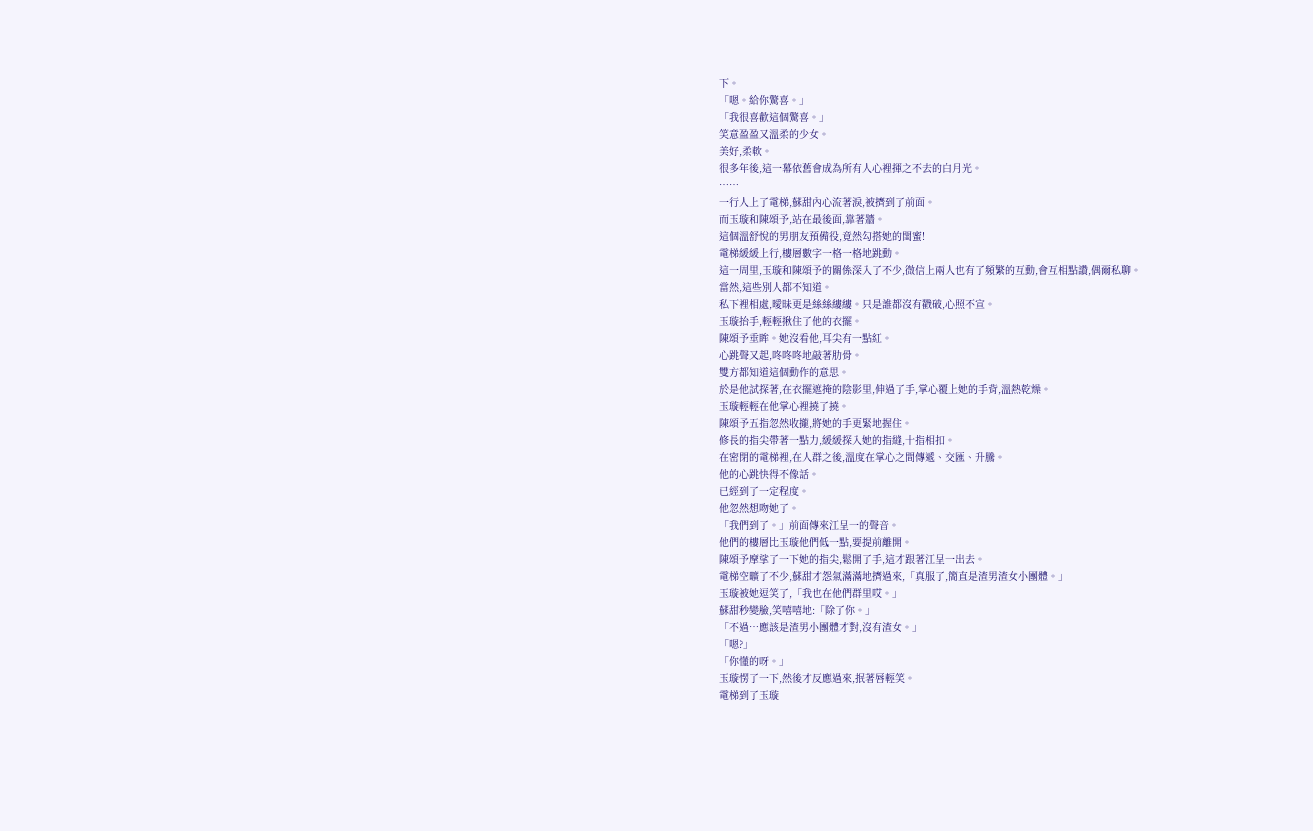下。
「嗯。給你驚喜。」
「我很喜歡這個驚喜。」
笑意盈盈又溫柔的少女。
美好,柔軟。
很多年後,這一幕依舊會成為所有人心裡揮之不去的白月光。
……
一行人上了電梯,蘇甜內心流著淚,被擠到了前面。
而玉璇和陳頌予,站在最後面,靠著牆。
這個溫舒悅的男朋友預備役,竟然勾搭她的閨蜜!
電梯緩緩上行,樓層數字一格一格地跳動。
這一周里,玉璇和陳頌予的關係深入了不少,微信上兩人也有了頻繁的互動,會互相點讚,偶爾私聊。
當然,這些別人都不知道。
私下裡相處,曖昧更是絲絲縷縷。只是誰都沒有戳破,心照不宣。
玉璇抬手,輕輕揪住了他的衣擺。
陳頌予垂眸。她沒看他,耳尖有一點紅。
心跳聲又起,咚咚咚地敲著肋骨。
雙方都知道這個動作的意思。
於是他試探著,在衣擺遮掩的陰影里,伸過了手,掌心覆上她的手背,溫熱乾燥。
玉璇輕輕在他掌心裡撓了撓。
陳頌予五指忽然收攏,將她的手更緊地握住。
修長的指尖帶著一點力,緩緩探入她的指縫,十指相扣。
在密閉的電梯裡,在人群之後,溫度在掌心之間傳遞、交匯、升騰。
他的心跳快得不像話。
已經到了一定程度。
他忽然想吻她了。
「我們到了。」前面傳來江呈一的聲音。
他們的樓層比玉璇他們低一點,要提前離開。
陳頌予摩挲了一下她的指尖,鬆開了手,這才跟著江呈一出去。
電梯空曠了不少,蘇甜才怨氣滿滿地擠過來,「真服了,簡直是渣男渣女小團體。」
玉璇被她逗笑了,「我也在他們群里哎。」
蘇甜秒變臉,笑嘻嘻地:「除了你。」
「不過…應該是渣男小團體才對,沒有渣女。」
「嗯?」
「你懂的呀。」
玉璇愣了一下,然後才反應過來,抿著唇輕笑。
電梯到了玉璇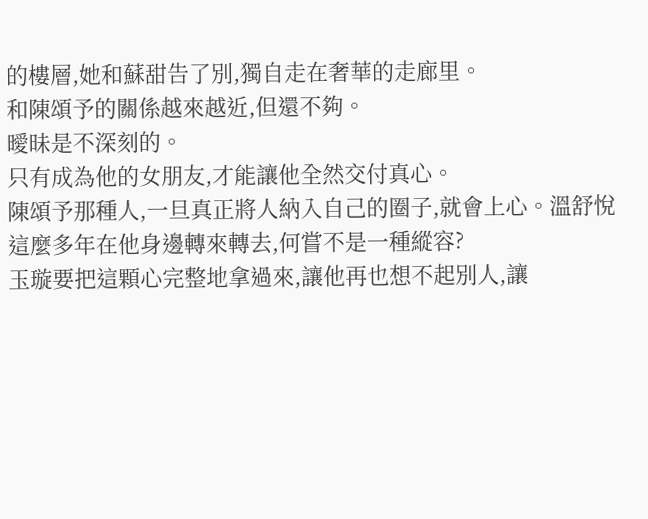的樓層,她和蘇甜告了別,獨自走在奢華的走廊里。
和陳頌予的關係越來越近,但還不夠。
曖昧是不深刻的。
只有成為他的女朋友,才能讓他全然交付真心。
陳頌予那種人,一旦真正將人納入自己的圈子,就會上心。溫舒悅這麼多年在他身邊轉來轉去,何嘗不是一種縱容?
玉璇要把這顆心完整地拿過來,讓他再也想不起別人,讓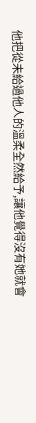他把從未給過他人的溫柔全然給予,讓他覺得沒有她就會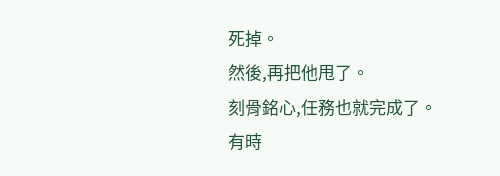死掉。
然後,再把他甩了。
刻骨銘心,任務也就完成了。
有時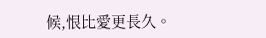候,恨比愛更長久。